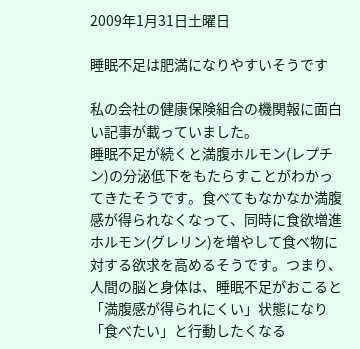2009年1月31日土曜日

睡眠不足は肥満になりやすいそうです

私の会社の健康保険組合の機関報に面白い記事が載っていました。
睡眠不足が続くと満腹ホルモン(レプチン)の分泌低下をもたらすことがわかってきたそうです。食べてもなかなか満腹感が得られなくなって、同時に食欲増進ホルモン(グレリン)を増やして食べ物に対する欲求を高めるそうです。つまり、人間の脳と身体は、睡眠不足がおこると「満腹感が得られにくい」状態になり「食べたい」と行動したくなる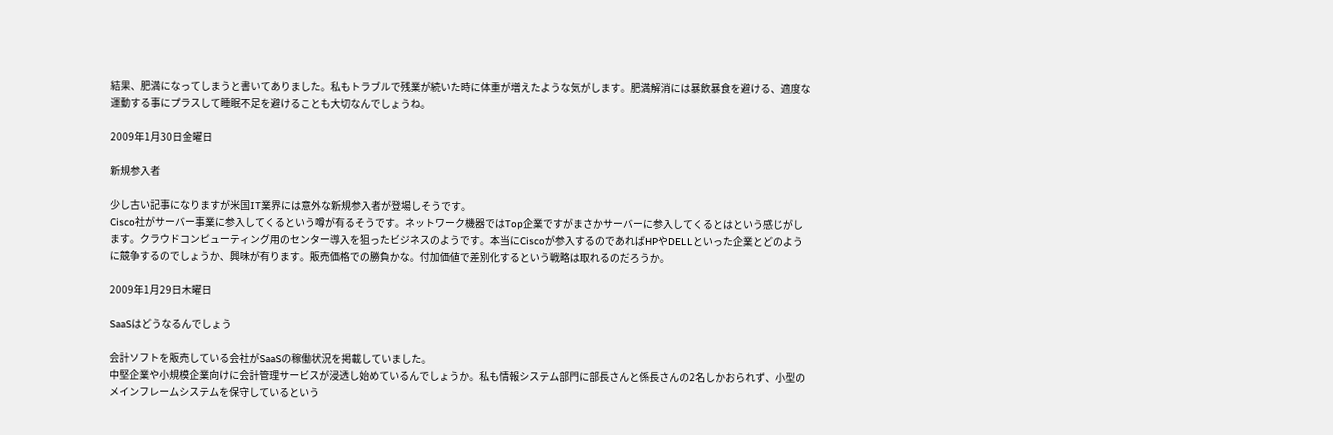結果、肥満になってしまうと書いてありました。私もトラブルで残業が続いた時に体重が増えたような気がします。肥満解消には暴飲暴食を避ける、適度な運動する事にプラスして睡眠不足を避けることも大切なんでしょうね。

2009年1月30日金曜日

新規参入者

少し古い記事になりますが米国IT業界には意外な新規参入者が登場しそうです。
Cisco社がサーバー事業に参入してくるという噂が有るそうです。ネットワーク機器ではTop企業ですがまさかサーバーに参入してくるとはという感じがします。クラウドコンピューティング用のセンター導入を狙ったビジネスのようです。本当にCiscoが参入するのであればHPやDELLといった企業とどのように競争するのでしょうか、興味が有ります。販売価格での勝負かな。付加価値で差別化するという戦略は取れるのだろうか。

2009年1月29日木曜日

SaaSはどうなるんでしょう

会計ソフトを販売している会社がSaaSの稼働状況を掲載していました。
中堅企業や小規模企業向けに会計管理サービスが浸透し始めているんでしょうか。私も情報システム部門に部長さんと係長さんの2名しかおられず、小型のメインフレームシステムを保守しているという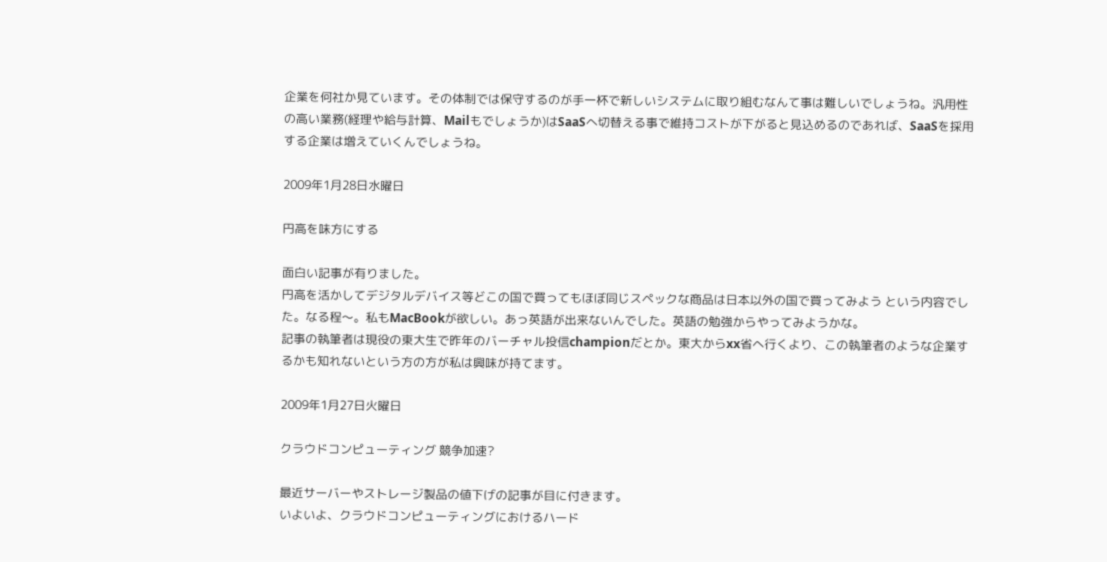企業を何社か見ています。その体制では保守するのが手一杯で新しいシステムに取り組むなんて事は難しいでしょうね。汎用性の高い業務(経理や給与計算、Mailもでしょうか)はSaaSへ切替える事で維持コストが下がると見込めるのであれば、SaaSを採用する企業は増えていくんでしょうね。

2009年1月28日水曜日

円高を味方にする

面白い記事が有りました。
円高を活かしてデジタルデバイス等どこの国で買ってもほぼ同じスペックな商品は日本以外の国で買ってみよう という内容でした。なる程〜。私もMacBookが欲しい。あっ英語が出来ないんでした。英語の勉強からやってみようかな。
記事の執筆者は現役の東大生で昨年のバーチャル投信championだとか。東大からxx省へ行くより、この執筆者のような企業するかも知れないという方の方が私は興味が持てます。

2009年1月27日火曜日

クラウドコンピューティング 競争加速?

最近サーバーやストレージ製品の値下げの記事が目に付きます。
いよいよ、クラウドコンピューティングにおけるハード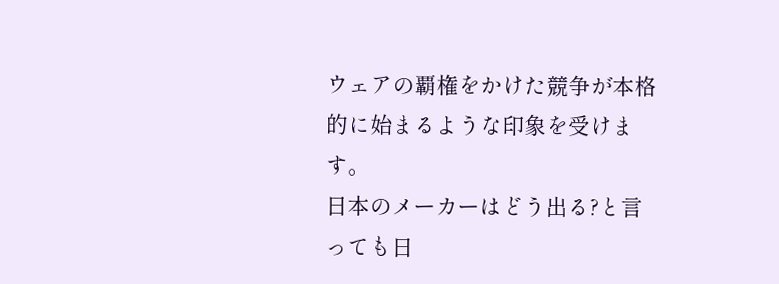ウェアの覇権をかけた競争が本格的に始まるような印象を受けます。
日本のメーカーはどう出る?と言っても日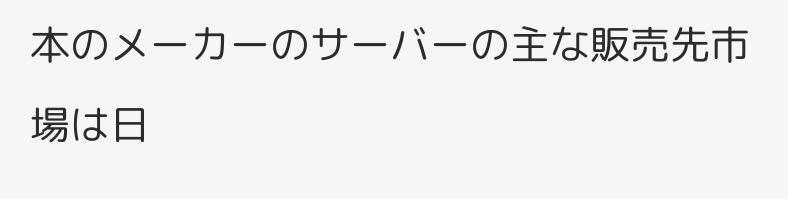本のメーカーのサーバーの主な販売先市場は日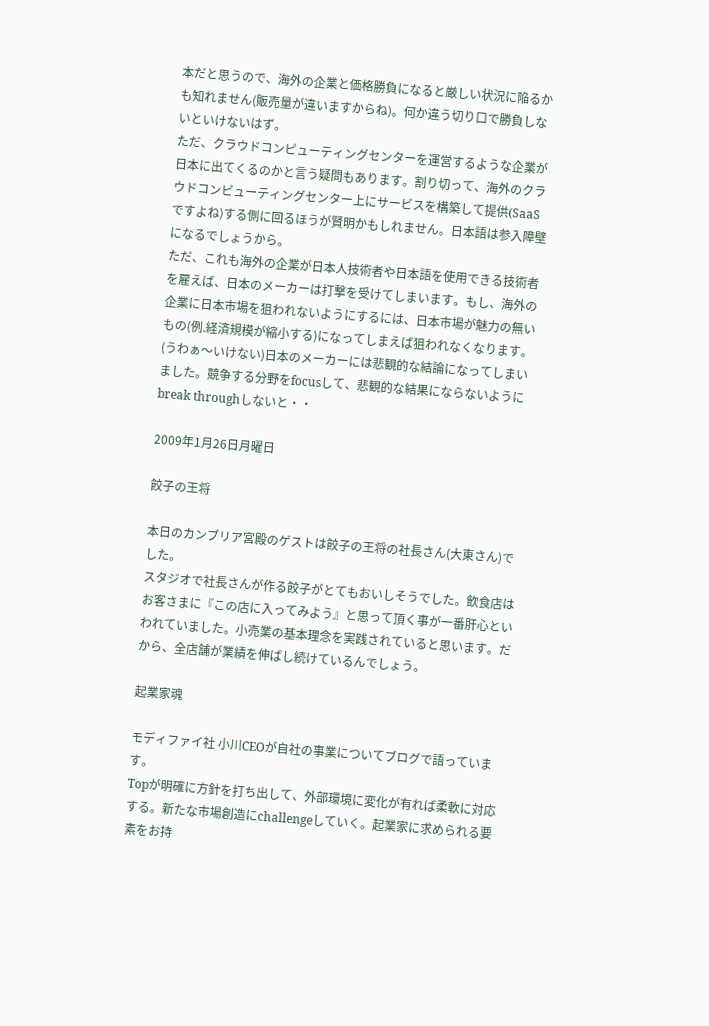本だと思うので、海外の企業と価格勝負になると厳しい状況に陥るかも知れません(販売量が違いますからね)。何か違う切り口で勝負しないといけないはず。
ただ、クラウドコンピューティングセンターを運営するような企業が日本に出てくるのかと言う疑問もあります。割り切って、海外のクラウドコンピューティングセンター上にサービスを構築して提供(SaaSですよね)する側に回るほうが賢明かもしれません。日本語は参入障壁になるでしょうから。
ただ、これも海外の企業が日本人技術者や日本語を使用できる技術者を雇えば、日本のメーカーは打撃を受けてしまいます。もし、海外の企業に日本市場を狙われないようにするには、日本市場が魅力の無いもの(例.経済規模が縮小する)になってしまえば狙われなくなります。
(うわぁ〜いけない)日本のメーカーには悲観的な結論になってしまいました。競争する分野をfocusして、悲観的な結果にならないようにbreak throughしないと・・

2009年1月26日月曜日

餃子の王将

本日のカンブリア宮殿のゲストは餃子の王将の社長さん(大東さん)でした。
スタジオで社長さんが作る餃子がとてもおいしそうでした。飲食店はお客さまに『この店に入ってみよう』と思って頂く事が一番肝心といわれていました。小売業の基本理念を実践されていると思います。だから、全店舗が業績を伸ばし続けているんでしょう。

起業家魂

モディファイ社 小川CEOが自社の事業についてブログで語っています。
Topが明確に方針を打ち出して、外部環境に変化が有れば柔軟に対応する。新たな市場創造にchallengeしていく。起業家に求められる要素をお持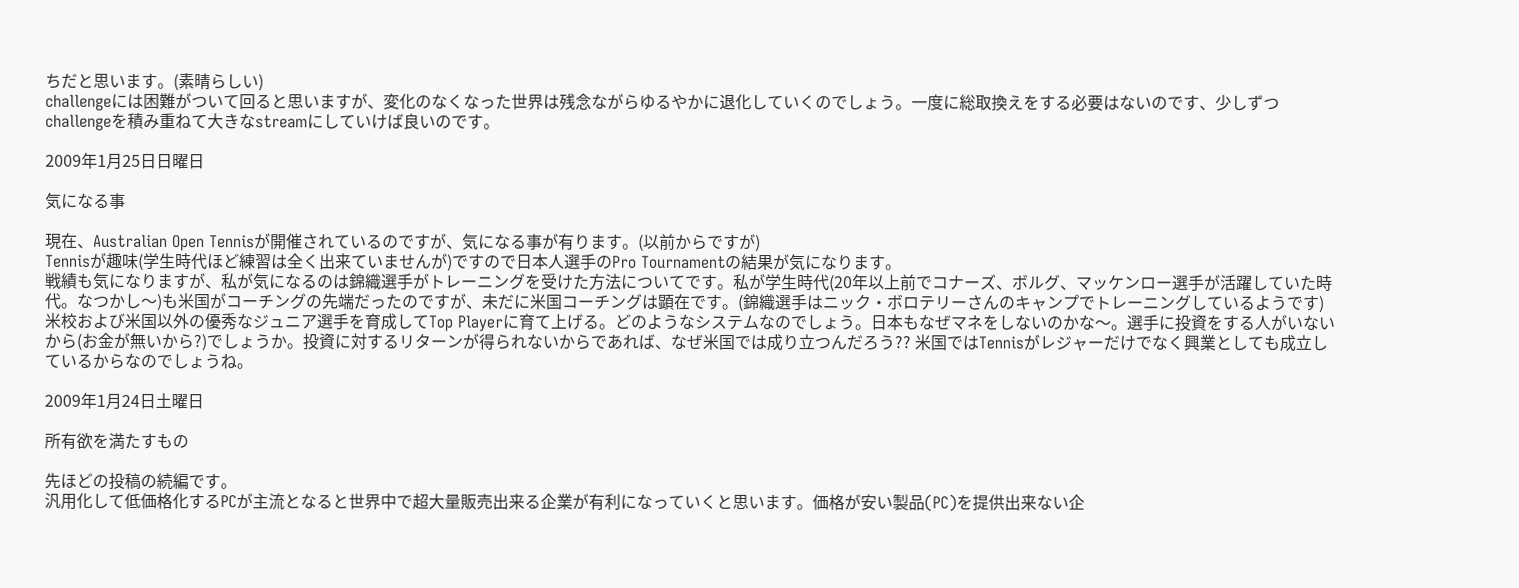ちだと思います。(素晴らしい)
challengeには困難がついて回ると思いますが、変化のなくなった世界は残念ながらゆるやかに退化していくのでしょう。一度に総取換えをする必要はないのです、少しずつchallengeを積み重ねて大きなstreamにしていけば良いのです。

2009年1月25日日曜日

気になる事

現在、Australian Open Tennisが開催されているのですが、気になる事が有ります。(以前からですが)
Tennisが趣味(学生時代ほど練習は全く出来ていませんが)ですので日本人選手のPro Tournamentの結果が気になります。
戦績も気になりますが、私が気になるのは錦織選手がトレーニングを受けた方法についてです。私が学生時代(20年以上前でコナーズ、ボルグ、マッケンロー選手が活躍していた時代。なつかし〜)も米国がコーチングの先端だったのですが、未だに米国コーチングは顕在です。(錦織選手はニック・ボロテリーさんのキャンプでトレーニングしているようです)
米校および米国以外の優秀なジュニア選手を育成してTop Playerに育て上げる。どのようなシステムなのでしょう。日本もなぜマネをしないのかな〜。選手に投資をする人がいないから(お金が無いから?)でしょうか。投資に対するリターンが得られないからであれば、なぜ米国では成り立つんだろう?? 米国ではTennisがレジャーだけでなく興業としても成立しているからなのでしょうね。

2009年1月24日土曜日

所有欲を満たすもの

先ほどの投稿の続編です。
汎用化して低価格化するPCが主流となると世界中で超大量販売出来る企業が有利になっていくと思います。価格が安い製品(PC)を提供出来ない企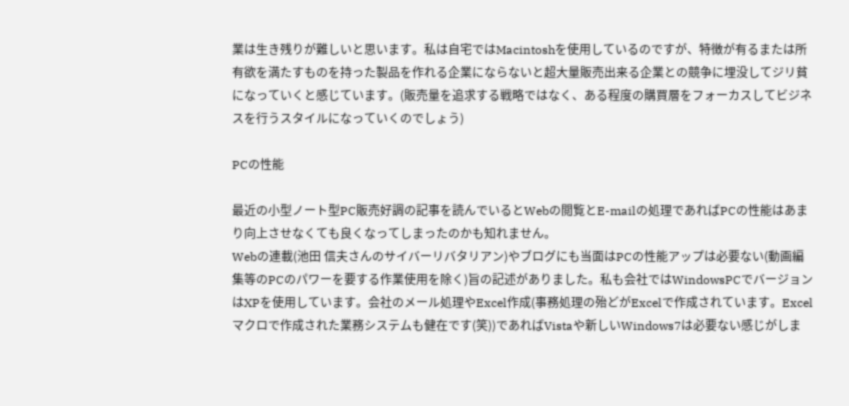業は生き残りが難しいと思います。私は自宅ではMacintoshを使用しているのですが、特徴が有るまたは所有欲を満たすものを持った製品を作れる企業にならないと超大量販売出来る企業との競争に埋没してジリ貧になっていくと感じています。(販売量を追求する戦略ではなく、ある程度の購買層をフォーカスしてビジネスを行うスタイルになっていくのでしょう)

PCの性能

最近の小型ノート型PC販売好調の記事を読んでいるとWebの閲覧とE-mailの処理であればPCの性能はあまり向上させなくても良くなってしまったのかも知れません。
Webの連載(池田 信夫さんのサイバーリバタリアン)やブログにも当面はPCの性能アップは必要ない(動画編集等のPCのパワーを要する作業使用を除く)旨の記述がありました。私も会社ではWindowsPCでバージョンはXPを使用しています。会社のメール処理やExcel作成(事務処理の殆どがExcelで作成されています。Excelマクロで作成された業務システムも健在です(笑))であればVistaや新しいWindows7は必要ない感じがしま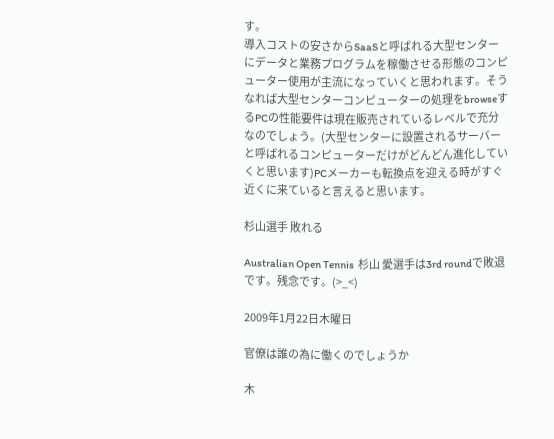す。
導入コストの安さからSaaSと呼ばれる大型センターにデータと業務プログラムを稼働させる形態のコンピューター使用が主流になっていくと思われます。そうなれば大型センターコンピューターの処理をbrowseするPCの性能要件は現在販売されているレベルで充分なのでしょう。(大型センターに設置されるサーバーと呼ばれるコンピューターだけがどんどん進化していくと思います)PCメーカーも転換点を迎える時がすぐ近くに来ていると言えると思います。

杉山選手 敗れる

Australian Open Tennis  杉山 愛選手は3rd roundで敗退です。残念です。(>_<)

2009年1月22日木曜日

官僚は誰の為に働くのでしょうか

木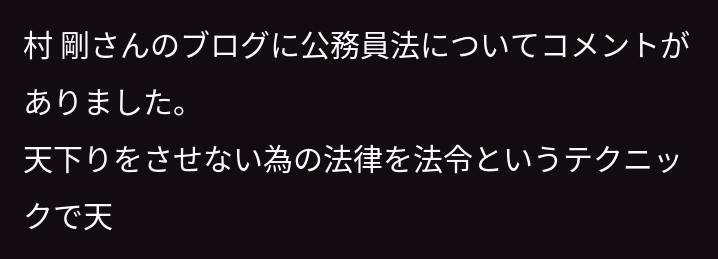村 剛さんのブログに公務員法についてコメントがありました。
天下りをさせない為の法律を法令というテクニックで天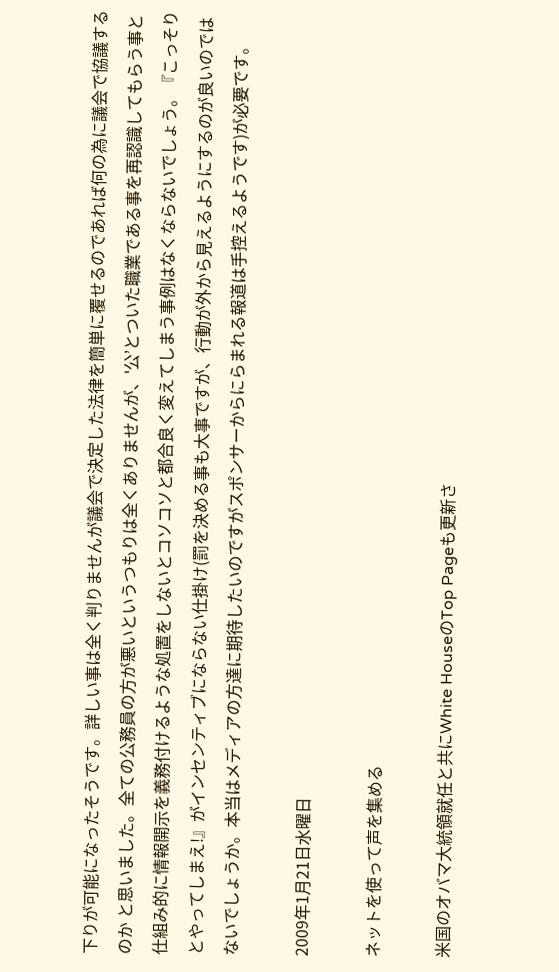下りが可能になったそうです。詳しい事は全く判りませんが議会で決定した法律を簡単に覆せるのであれば何の為に議会で協議するのか と思いました。全ての公務員の方が悪いというつもりは全くありませんが、'公’とついた職業である事を再認識してもらう事と仕組み的に情報開示を義務付けるような処置をしないとコソコソと都合良く変えてしまう事例はなくならないでしょう。『こっそりとやってしまえ!』がインセンティブにならない仕掛け(罰を決める事も大事ですが、行動が外から見えるようにするのが良いのではないでしょうか。本当はメディアの方達に期待したいのですがスポンサーからにらまれる報道は手控えるようです)が必要です。

2009年1月21日水曜日

ネットを使って声を集める

米国のオバマ大統領就任と共にWhite HouseのTop Pageも更新さ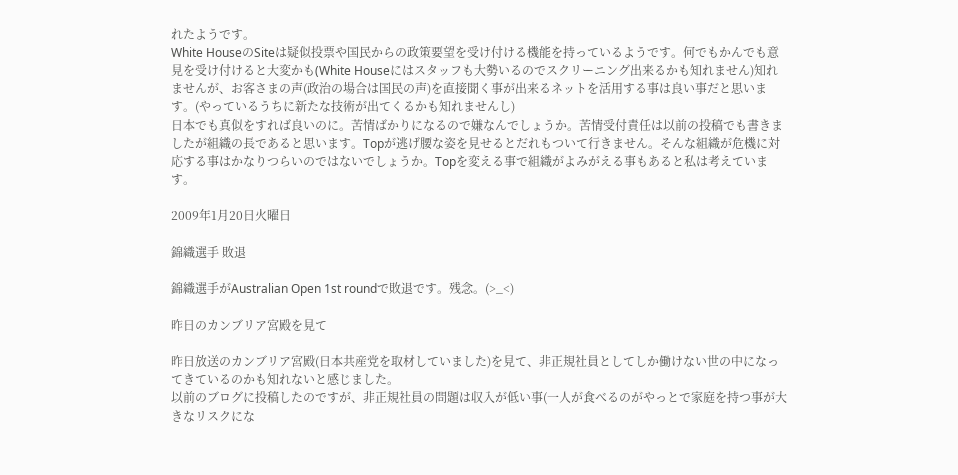れたようです。
White HouseのSiteは疑似投票や国民からの政策要望を受け付ける機能を持っているようです。何でもかんでも意見を受け付けると大変かも(White Houseにはスタッフも大勢いるのでスクリーニング出来るかも知れません)知れませんが、お客さまの声(政治の場合は国民の声)を直接聞く事が出来るネットを活用する事は良い事だと思います。(やっているうちに新たな技術が出てくるかも知れませんし)
日本でも真似をすれば良いのに。苦情ばかりになるので嫌なんでしょうか。苦情受付責任は以前の投稿でも書きましたが組織の長であると思います。Topが逃げ腰な姿を見せるとだれもついて行きません。そんな組織が危機に対応する事はかなりつらいのではないでしょうか。Topを変える事で組織がよみがえる事もあると私は考えています。

2009年1月20日火曜日

錦織選手 敗退

錦織選手がAustralian Open 1st roundで敗退です。残念。(>_<)

昨日のカンブリア宮殿を見て

昨日放送のカンブリア宮殿(日本共産党を取材していました)を見て、非正規社員としてしか働けない世の中になってきているのかも知れないと感じました。
以前のブログに投稿したのですが、非正規社員の問題は収入が低い事(一人が食べるのがやっとで家庭を持つ事が大きなリスクにな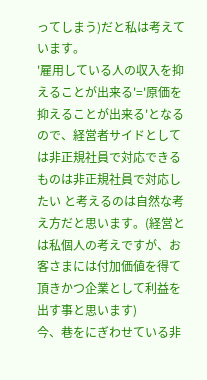ってしまう)だと私は考えています。
'雇用している人の収入を抑えることが出来る'='原価を抑えることが出来る'となるので、経営者サイドとしては非正規社員で対応できるものは非正規社員で対応したい と考えるのは自然な考え方だと思います。(経営とは私個人の考えですが、お客さまには付加価値を得て頂きかつ企業として利益を出す事と思います)
今、巷をにぎわせている非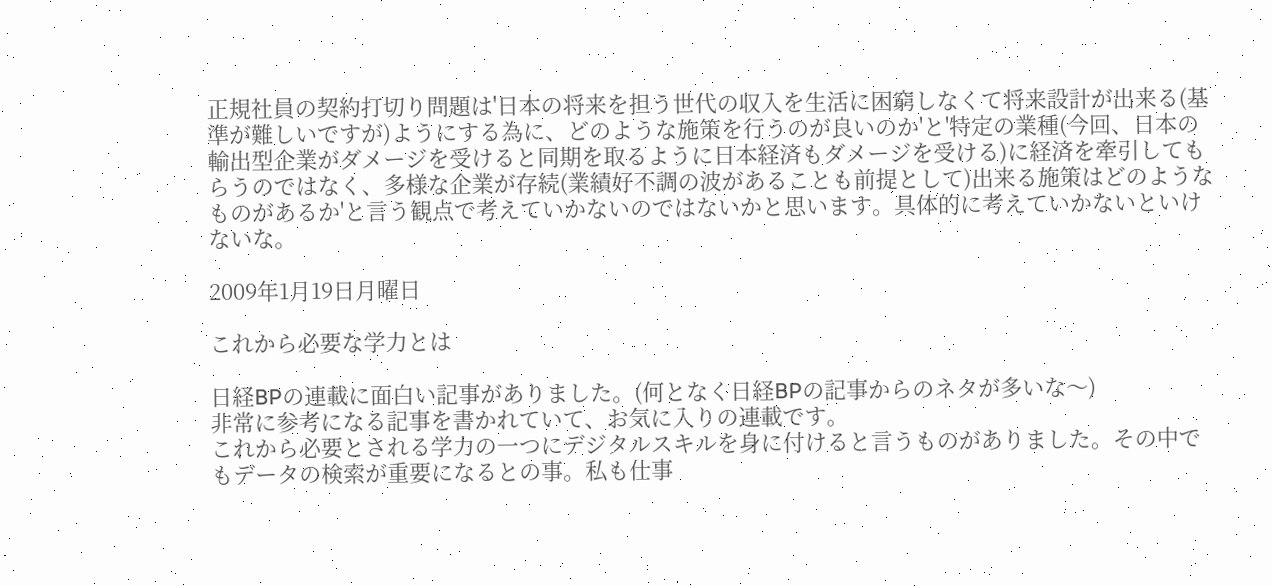正規社員の契約打切り問題は'日本の将来を担う世代の収入を生活に困窮しなくて将来設計が出来る(基準が難しいですが)ようにする為に、どのような施策を行うのが良いのか'と'特定の業種(今回、日本の輸出型企業がダメージを受けると同期を取るように日本経済もダメージを受ける)に経済を牽引してもらうのではなく、多様な企業が存続(業績好不調の波があることも前提として)出来る施策はどのようなものがあるか'と言う観点で考えていかないのではないかと思います。具体的に考えていかないといけないな。

2009年1月19日月曜日

これから必要な学力とは

日経BPの連載に面白い記事がありました。(何となく日経BPの記事からのネタが多いな〜)
非常に参考になる記事を書かれていて、お気に入りの連載です。
これから必要とされる学力の一つにデジタルスキルを身に付けると言うものがありました。その中でもデータの検索が重要になるとの事。私も仕事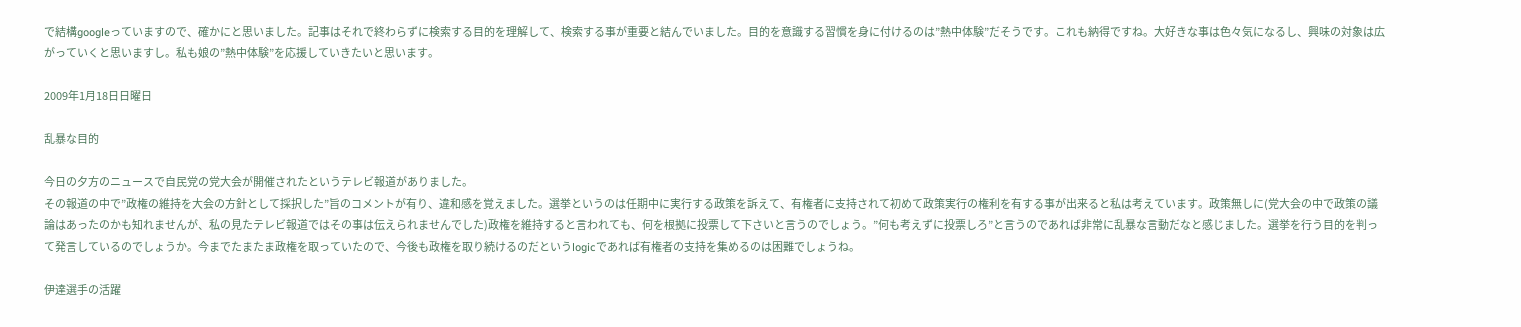で結構googleっていますので、確かにと思いました。記事はそれで終わらずに検索する目的を理解して、検索する事が重要と結んでいました。目的を意識する習慣を身に付けるのは”熱中体験”だそうです。これも納得ですね。大好きな事は色々気になるし、興味の対象は広がっていくと思いますし。私も娘の”熱中体験”を応援していきたいと思います。

2009年1月18日日曜日

乱暴な目的

今日の夕方のニュースで自民党の党大会が開催されたというテレビ報道がありました。
その報道の中で”政権の維持を大会の方針として採択した”旨のコメントが有り、違和感を覚えました。選挙というのは任期中に実行する政策を訴えて、有権者に支持されて初めて政策実行の権利を有する事が出来ると私は考えています。政策無しに(党大会の中で政策の議論はあったのかも知れませんが、私の見たテレビ報道ではその事は伝えられませんでした)政権を維持すると言われても、何を根拠に投票して下さいと言うのでしょう。”何も考えずに投票しろ”と言うのであれば非常に乱暴な言動だなと感じました。選挙を行う目的を判って発言しているのでしょうか。今までたまたま政権を取っていたので、今後も政権を取り続けるのだというlogicであれば有権者の支持を集めるのは困難でしょうね。

伊達選手の活躍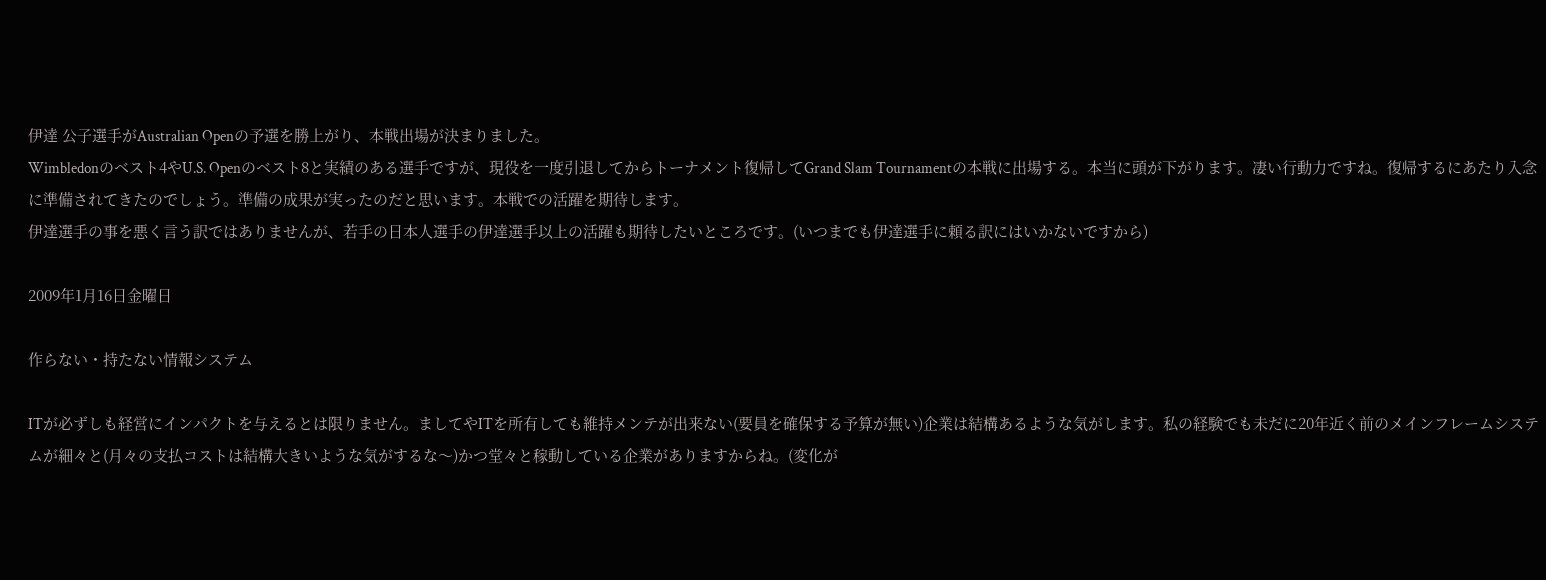伊達 公子選手がAustralian Openの予選を勝上がり、本戦出場が決まりました。
Wimbledonのベスト4やU.S. Openのベスト8と実績のある選手ですが、現役を一度引退してからトーナメント復帰してGrand Slam Tournamentの本戦に出場する。本当に頭が下がります。凄い行動力ですね。復帰するにあたり入念に準備されてきたのでしょう。準備の成果が実ったのだと思います。本戦での活躍を期待します。
伊達選手の事を悪く言う訳ではありませんが、若手の日本人選手の伊達選手以上の活躍も期待したいところです。(いつまでも伊達選手に頼る訳にはいかないですから)

2009年1月16日金曜日

作らない・持たない情報システム

ITが必ずしも経営にインパクトを与えるとは限りません。ましてやITを所有しても維持メンテが出来ない(要員を確保する予算が無い)企業は結構あるような気がします。私の経験でも未だに20年近く前のメインフレームシステムが細々と(月々の支払コストは結構大きいような気がするな〜)かつ堂々と稼動している企業がありますからね。(変化が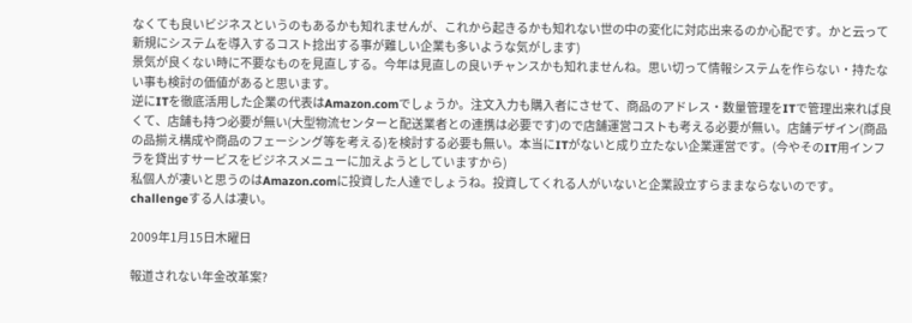なくても良いビジネスというのもあるかも知れませんが、これから起きるかも知れない世の中の変化に対応出来るのか心配です。かと云って新規にシステムを導入するコスト捻出する事が難しい企業も多いような気がします)
景気が良くない時に不要なものを見直しする。今年は見直しの良いチャンスかも知れませんね。思い切って情報システムを作らない・持たない事も検討の価値があると思います。
逆にITを徹底活用した企業の代表はAmazon.comでしょうか。注文入力も購入者にさせて、商品のアドレス・数量管理をITで管理出来れば良くて、店舗も持つ必要が無い(大型物流センターと配送業者との連携は必要です)ので店舗運営コストも考える必要が無い。店舗デザイン(商品の品揃え構成や商品のフェーシング等を考える)を検討する必要も無い。本当にITがないと成り立たない企業運営です。(今やそのIT用インフラを貸出すサービスをビジネスメニューに加えようとしていますから)
私個人が凄いと思うのはAmazon.comに投資した人達でしょうね。投資してくれる人がいないと企業設立すらままならないのです。challengeする人は凄い。

2009年1月15日木曜日

報道されない年金改革案?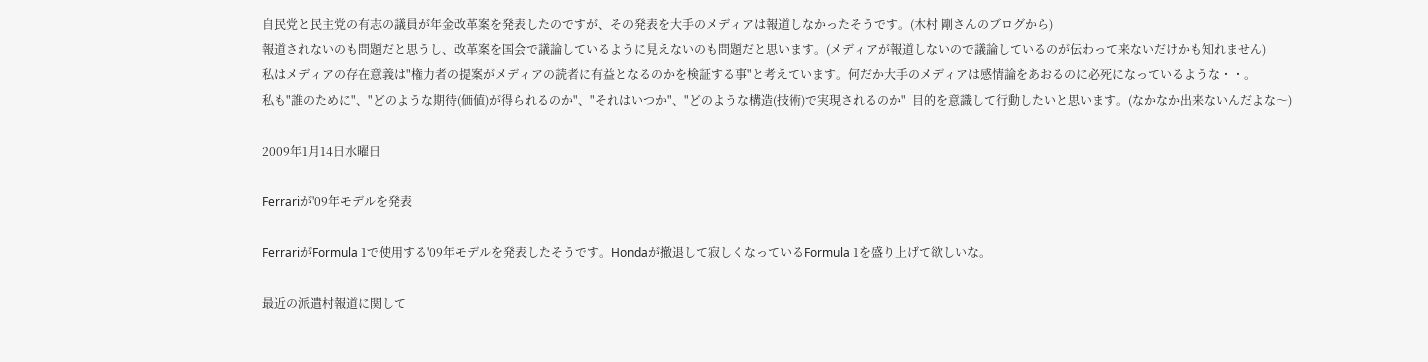自民党と民主党の有志の議員が年金改革案を発表したのですが、その発表を大手のメディアは報道しなかったそうです。(木村 剛さんのブログから)
報道されないのも問題だと思うし、改革案を国会で議論しているように見えないのも問題だと思います。(メディアが報道しないので議論しているのが伝わって来ないだけかも知れません)
私はメディアの存在意義は"権力者の提案がメディアの読者に有益となるのかを検証する事"と考えています。何だか大手のメディアは感情論をあおるのに必死になっているような・・。
私も"誰のために"、"どのような期待(価値)が得られるのか"、"それはいつか"、"どのような構造(技術)で実現されるのか"  目的を意識して行動したいと思います。(なかなか出来ないんだよな〜)

2009年1月14日水曜日

Ferrariが'09年モデルを発表

FerrariがFormula 1で使用する'09年モデルを発表したそうです。Hondaが撤退して寂しくなっているFormula 1を盛り上げて欲しいな。

最近の派遣村報道に関して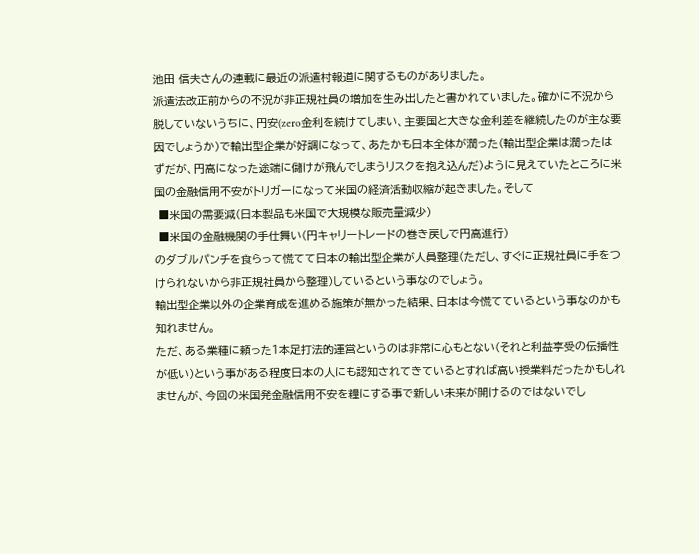池田 信夫さんの連載に最近の派遣村報道に関するものがありました。
派遣法改正前からの不況が非正規社員の増加を生み出したと書かれていました。確かに不況から脱していないうちに、円安(zero金利を続けてしまい、主要国と大きな金利差を継続したのが主な要因でしょうか)で輸出型企業が好調になって、あたかも日本全体が潤った(輸出型企業は潤ったはずだが、円高になった途端に儲けが飛んでしまうリスクを抱え込んだ)ように見えていたところに米国の金融信用不安がトリガーになって米国の経済活動収縮が起きました。そして
 ■米国の需要減(日本製品も米国で大規模な販売量減少)
 ■米国の金融機関の手仕舞い(円キャリートレードの巻き戻しで円高進行)
のダブルパンチを食らって慌てて日本の輸出型企業が人員整理(ただし、すぐに正規社員に手をつけられないから非正規社員から整理)しているという事なのでしょう。
輸出型企業以外の企業育成を進める施策が無かった結果、日本は今慌てているという事なのかも知れません。
ただ、ある業種に頼った1本足打法的運営というのは非常に心もとない(それと利益享受の伝播性が低い)という事がある程度日本の人にも認知されてきているとすれば高い授業料だったかもしれませんが、今回の米国発金融信用不安を糧にする事で新しい未来が開けるのではないでし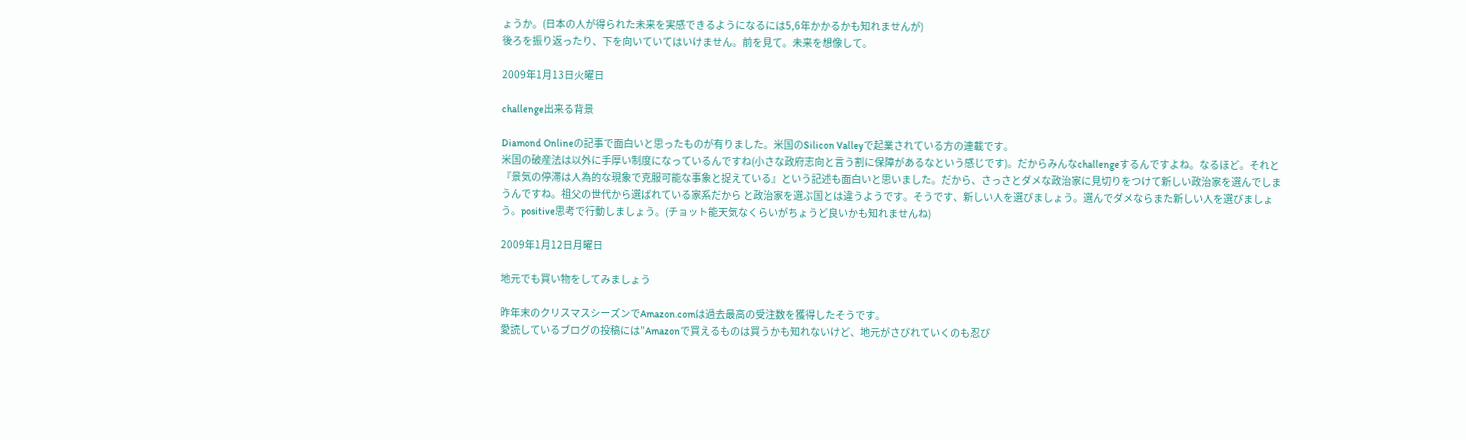ょうか。(日本の人が得られた未来を実感できるようになるには5,6年かかるかも知れませんが)
後ろを振り返ったり、下を向いていてはいけません。前を見て。未来を想像して。

2009年1月13日火曜日

challenge出来る背景

Diamond Onlineの記事で面白いと思ったものが有りました。米国のSilicon Valleyで起業されている方の連載です。
米国の破産法は以外に手厚い制度になっているんですね(小さな政府志向と言う割に保障があるなという感じです)。だからみんなchallengeするんですよね。なるほど。それと『景気の停滞は人為的な現象で克服可能な事象と捉えている』という記述も面白いと思いました。だから、さっさとダメな政治家に見切りをつけて新しい政治家を選んでしまうんですね。祖父の世代から選ばれている家系だから と政治家を選ぶ国とは違うようです。そうです、新しい人を選びましょう。選んでダメならまた新しい人を選びましょう。positive思考で行動しましょう。(チョット能天気なくらいがちょうど良いかも知れませんね)

2009年1月12日月曜日

地元でも買い物をしてみましょう

昨年末のクリスマスシーズンでAmazon.comは過去最高の受注数を獲得したそうです。
愛読しているブログの投稿には”Amazonで買えるものは買うかも知れないけど、地元がさびれていくのも忍び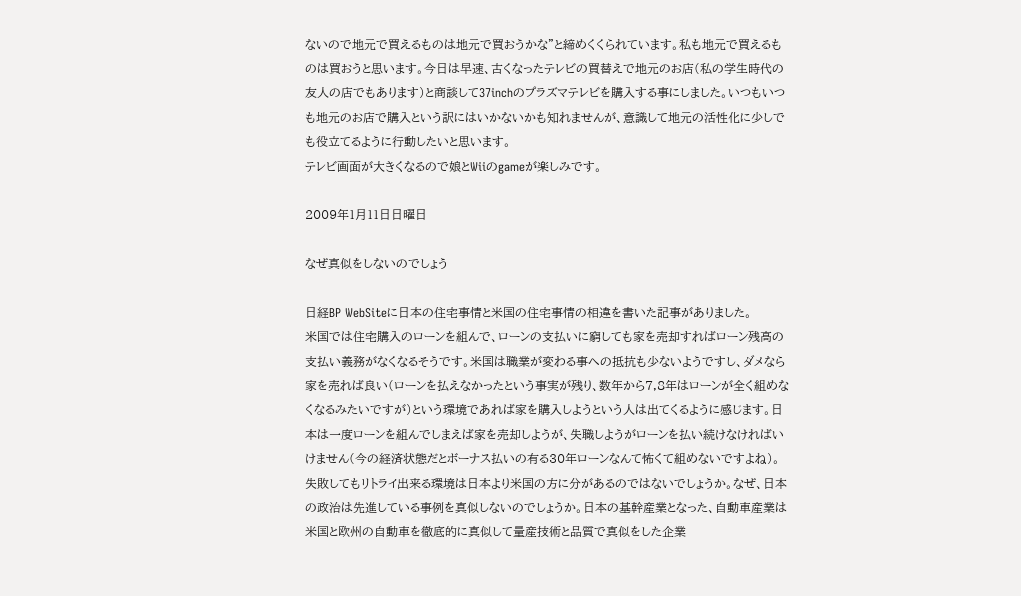ないので地元で買えるものは地元で買おうかな”と締めくくられています。私も地元で買えるものは買おうと思います。今日は早速、古くなったテレビの買替えで地元のお店(私の学生時代の友人の店でもあります)と商談して37inchのプラズマテレビを購入する事にしました。いつもいつも地元のお店で購入という訳にはいかないかも知れませんが、意識して地元の活性化に少しでも役立てるように行動したいと思います。
テレビ画面が大きくなるので娘とWiiのgameが楽しみです。

2009年1月11日日曜日

なぜ真似をしないのでしょう

日経BP WebSiteに日本の住宅事情と米国の住宅事情の相違を書いた記事がありました。
米国では住宅購入のローンを組んで、ローンの支払いに窮しても家を売却すればローン残高の支払い義務がなくなるそうです。米国は職業が変わる事への抵抗も少ないようですし、ダメなら家を売れば良い(ローンを払えなかったという事実が残り、数年から7,8年はローンが全く組めなくなるみたいですが)という環境であれば家を購入しようという人は出てくるように感じます。日本は一度ローンを組んでしまえば家を売却しようが、失職しようがローンを払い続けなければいけません(今の経済状態だとボーナス払いの有る30年ローンなんて怖くて組めないですよね)。失敗してもリトライ出来る環境は日本より米国の方に分があるのではないでしょうか。なぜ、日本の政治は先進している事例を真似しないのでしょうか。日本の基幹産業となった、自動車産業は米国と欧州の自動車を徹底的に真似して量産技術と品質で真似をした企業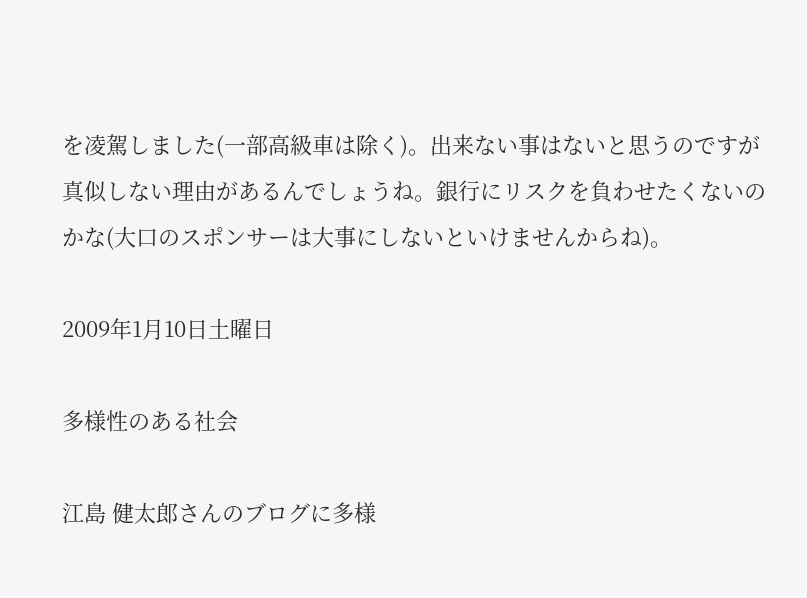を凌駕しました(一部高級車は除く)。出来ない事はないと思うのですが真似しない理由があるんでしょうね。銀行にリスクを負わせたくないのかな(大口のスポンサーは大事にしないといけませんからね)。

2009年1月10日土曜日

多様性のある社会

江島 健太郎さんのブログに多様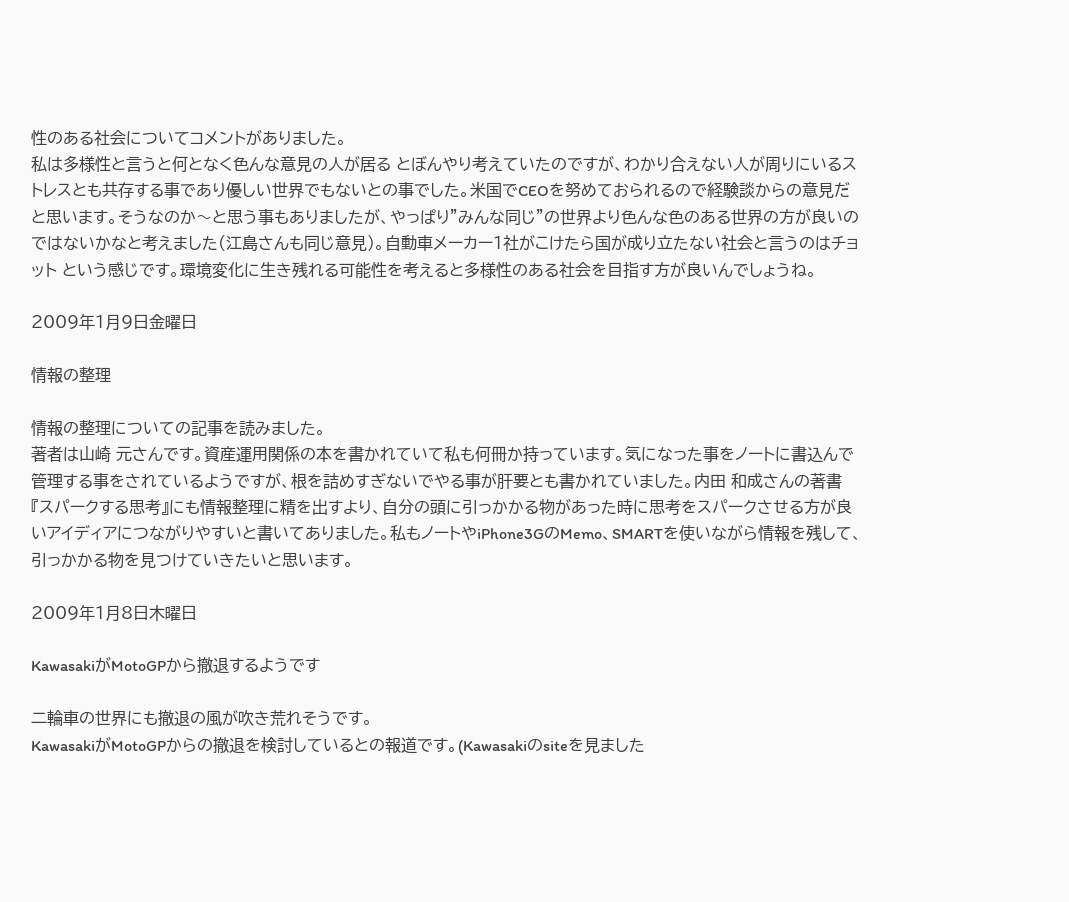性のある社会についてコメントがありました。
私は多様性と言うと何となく色んな意見の人が居る とぼんやり考えていたのですが、わかり合えない人が周りにいるストレスとも共存する事であり優しい世界でもないとの事でした。米国でCEOを努めておられるので経験談からの意見だと思います。そうなのか〜と思う事もありましたが、やっぱり”みんな同じ”の世界より色んな色のある世界の方が良いのではないかなと考えました(江島さんも同じ意見)。自動車メーカー1社がこけたら国が成り立たない社会と言うのはチョット という感じです。環境変化に生き残れる可能性を考えると多様性のある社会を目指す方が良いんでしょうね。

2009年1月9日金曜日

情報の整理

情報の整理についての記事を読みました。
著者は山崎 元さんです。資産運用関係の本を書かれていて私も何冊か持っています。気になった事をノートに書込んで管理する事をされているようですが、根を詰めすぎないでやる事が肝要とも書かれていました。内田 和成さんの著書『スパークする思考』にも情報整理に精を出すより、自分の頭に引っかかる物があった時に思考をスパークさせる方が良いアイディアにつながりやすいと書いてありました。私もノートやiPhone3GのMemo、SMARTを使いながら情報を残して、引っかかる物を見つけていきたいと思います。

2009年1月8日木曜日

KawasakiがMotoGPから撤退するようです

二輪車の世界にも撤退の風が吹き荒れそうです。
KawasakiがMotoGPからの撤退を検討しているとの報道です。(Kawasakiのsiteを見ました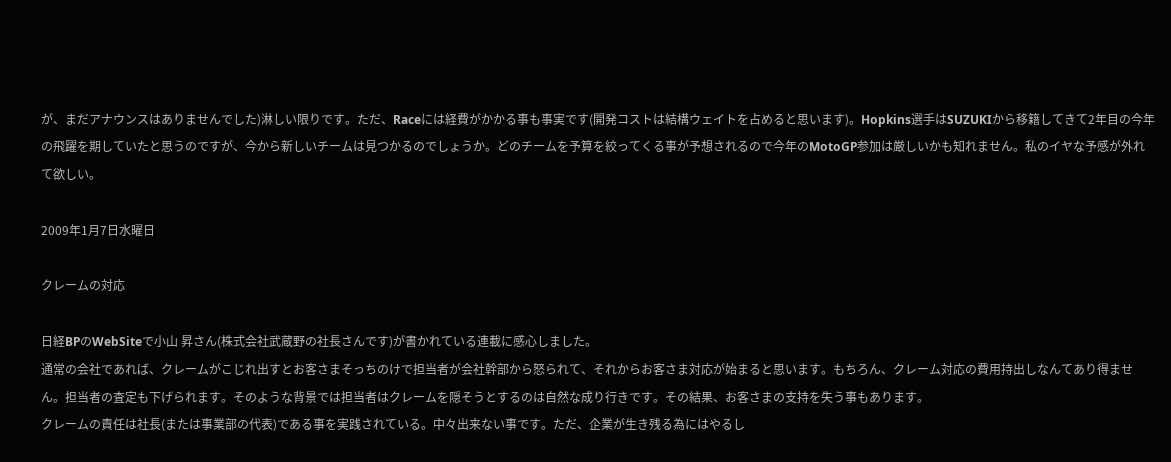が、まだアナウンスはありませんでした)淋しい限りです。ただ、Raceには経費がかかる事も事実です(開発コストは結構ウェイトを占めると思います)。Hopkins選手はSUZUKIから移籍してきて2年目の今年の飛躍を期していたと思うのですが、今から新しいチームは見つかるのでしょうか。どのチームを予算を絞ってくる事が予想されるので今年のMotoGP参加は厳しいかも知れません。私のイヤな予感が外れて欲しい。

2009年1月7日水曜日

クレームの対応

日経BPのWebSiteで小山 昇さん(株式会社武蔵野の社長さんです)が書かれている連載に感心しました。
通常の会社であれば、クレームがこじれ出すとお客さまそっちのけで担当者が会社幹部から怒られて、それからお客さま対応が始まると思います。もちろん、クレーム対応の費用持出しなんてあり得ません。担当者の査定も下げられます。そのような背景では担当者はクレームを隠そうとするのは自然な成り行きです。その結果、お客さまの支持を失う事もあります。
クレームの責任は社長(または事業部の代表)である事を実践されている。中々出来ない事です。ただ、企業が生き残る為にはやるし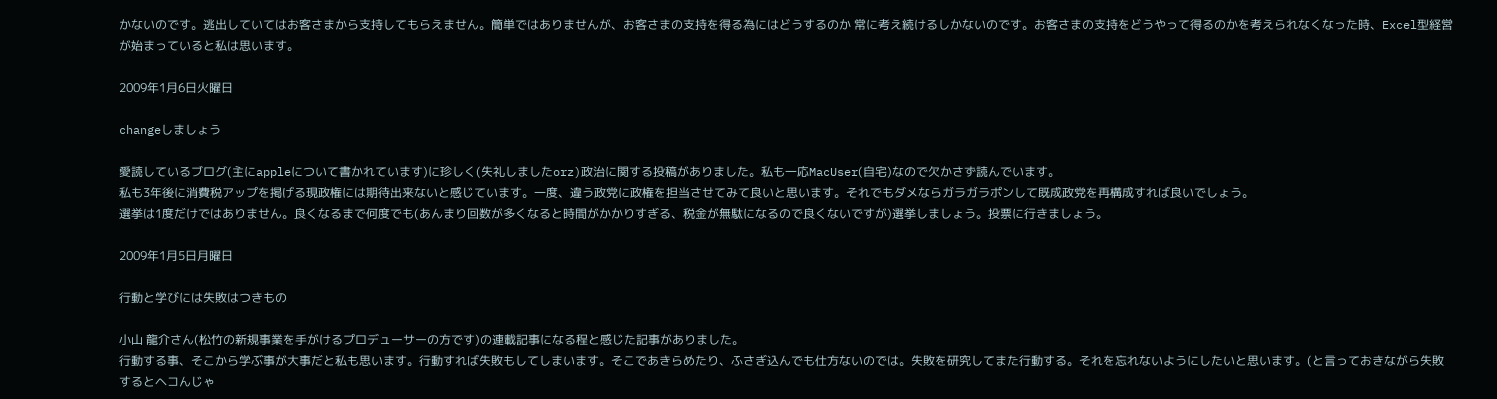かないのです。逃出していてはお客さまから支持してもらえません。簡単ではありませんが、お客さまの支持を得る為にはどうするのか 常に考え続けるしかないのです。お客さまの支持をどうやって得るのかを考えられなくなった時、Excel型経営が始まっていると私は思います。

2009年1月6日火曜日

changeしましょう

愛読しているブログ(主にappleについて書かれています)に珍しく(失礼しましたorz)政治に関する投稿がありました。私も一応MacUser(自宅)なので欠かさず読んでいます。
私も3年後に消費税アップを掲げる現政権には期待出来ないと感じています。一度、違う政党に政権を担当させてみて良いと思います。それでもダメならガラガラポンして既成政党を再構成すれば良いでしょう。
選挙は1度だけではありません。良くなるまで何度でも(あんまり回数が多くなると時間がかかりすぎる、税金が無駄になるので良くないですが)選挙しましょう。投票に行きましょう。

2009年1月5日月曜日

行動と学びには失敗はつきもの

小山 龍介さん(松竹の新規事業を手がけるプロデューサーの方です)の連載記事になる程と感じた記事がありました。
行動する事、そこから学ぶ事が大事だと私も思います。行動すれば失敗もしてしまいます。そこであきらめたり、ふさぎ込んでも仕方ないのでは。失敗を研究してまた行動する。それを忘れないようにしたいと思います。(と言っておきながら失敗するとヘコんじゃ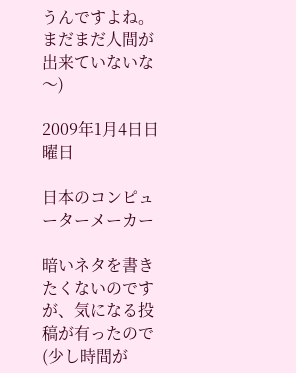うんですよね。まだまだ人間が出来ていないな〜)

2009年1月4日日曜日

日本のコンピューターメーカー

暗いネタを書きたくないのですが、気になる投稿が有ったので(少し時間が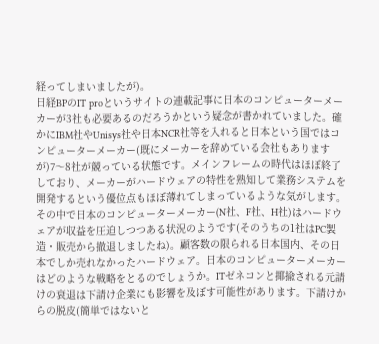経ってしまいましたが)。
日経BPのIT proというサイトの連載記事に日本のコンピューターメーカーが3社も必要あるのだろうかという疑念が書かれていました。確かにIBM社やUnisys社や日本NCR社等を入れると日本という国ではコンピューターメーカー(既にメーカーを辞めている会社もありますが)7〜8社が競っている状態です。メインフレームの時代はほぼ終了しており、メーカーがハードウェアの特性を熟知して業務システムを開発するという優位点もほぼ薄れてしまっているような気がします。その中で日本のコンピューターメーカー(N社、F社、H社)はハードウェアが収益を圧迫しつつある状況のようです(そのうちの1社はPC製造・販売から撤退しましたね)。顧客数の限られる日本国内、その日本でしか売れなかったハードウェア。日本のコンピューターメーカーはどのような戦略をとるのでしょうか。ITゼネコンと揶揄される元請けの衰退は下請け企業にも影響を及ぼす可能性があります。下請けからの脱皮(簡単ではないと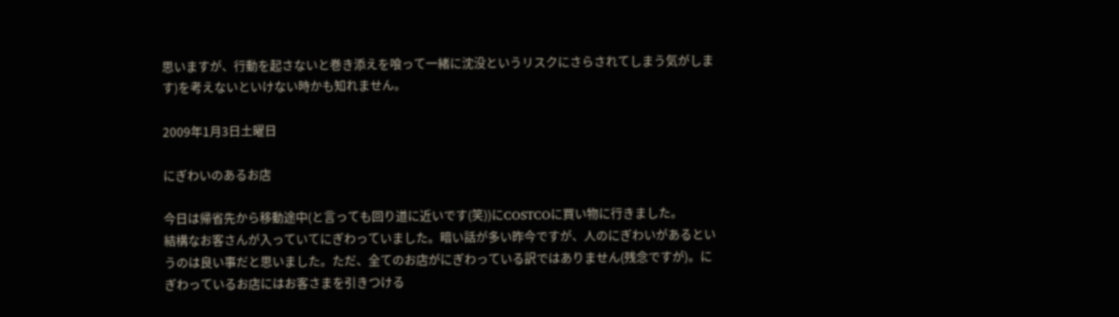思いますが、行動を起さないと巻き添えを喰って一緒に沈没というリスクにさらされてしまう気がします)を考えないといけない時かも知れません。

2009年1月3日土曜日

にぎわいのあるお店

今日は帰省先から移動途中(と言っても回り道に近いです(笑))にCOSTCOに買い物に行きました。
結構なお客さんが入っていてにぎわっていました。暗い話が多い昨今ですが、人のにぎわいがあるというのは良い事だと思いました。ただ、全てのお店がにぎわっている訳ではありません(残念ですが)。にぎわっているお店にはお客さまを引きつける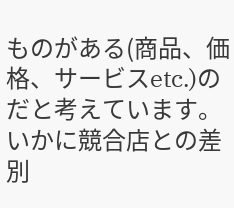ものがある(商品、価格、サービスetc.)のだと考えています。いかに競合店との差別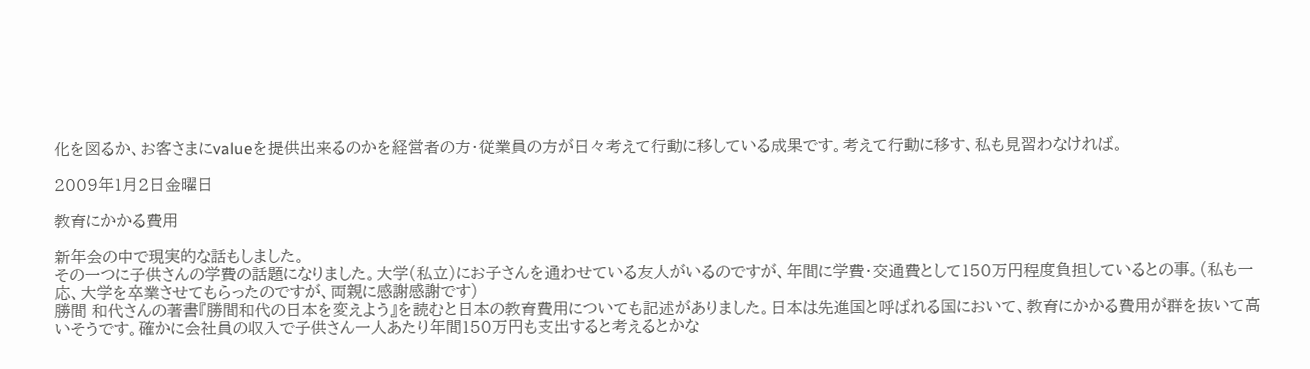化を図るか、お客さまにvalueを提供出来るのかを経営者の方・従業員の方が日々考えて行動に移している成果です。考えて行動に移す、私も見習わなければ。

2009年1月2日金曜日

教育にかかる費用

新年会の中で現実的な話もしました。
その一つに子供さんの学費の話題になりました。大学(私立)にお子さんを通わせている友人がいるのですが、年間に学費・交通費として150万円程度負担しているとの事。(私も一応、大学を卒業させてもらったのですが、両親に感謝感謝です)
勝間 和代さんの著書『勝間和代の日本を変えよう』を読むと日本の教育費用についても記述がありました。日本は先進国と呼ばれる国において、教育にかかる費用が群を抜いて高いそうです。確かに会社員の収入で子供さん一人あたり年間150万円も支出すると考えるとかな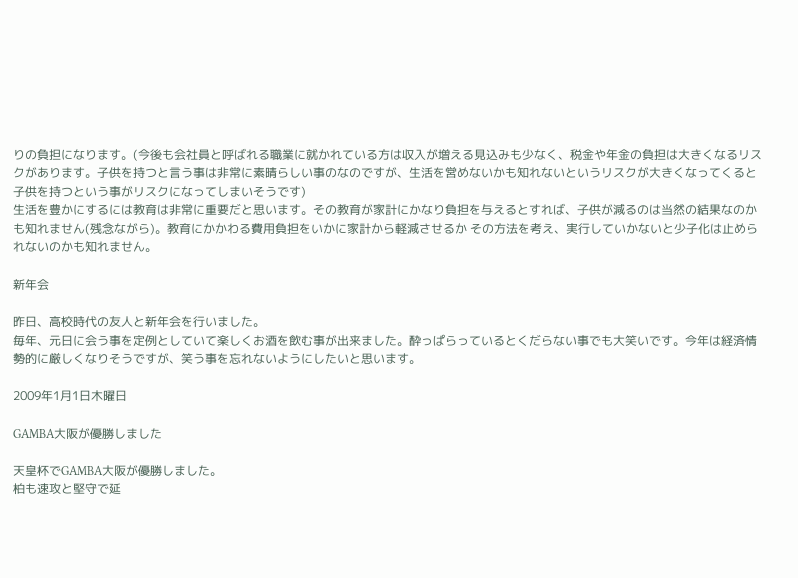りの負担になります。(今後も会社員と呼ばれる職業に就かれている方は収入が増える見込みも少なく、税金や年金の負担は大きくなるリスクがあります。子供を持つと言う事は非常に素晴らしい事のなのですが、生活を営めないかも知れないというリスクが大きくなってくると子供を持つという事がリスクになってしまいそうです)
生活を豊かにするには教育は非常に重要だと思います。その教育が家計にかなり負担を与えるとすれば、子供が減るのは当然の結果なのかも知れません(残念ながら)。教育にかかわる費用負担をいかに家計から軽減させるか その方法を考え、実行していかないと少子化は止められないのかも知れません。

新年会

昨日、高校時代の友人と新年会を行いました。
毎年、元日に会う事を定例としていて楽しくお酒を飲む事が出来ました。酔っぱらっているとくだらない事でも大笑いです。今年は経済情勢的に厳しくなりそうですが、笑う事を忘れないようにしたいと思います。

2009年1月1日木曜日

GAMBA大阪が優勝しました

天皇杯でGAMBA大阪が優勝しました。
柏も速攻と堅守で延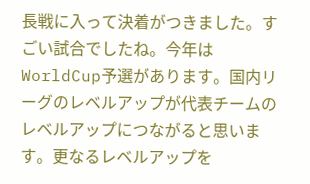長戦に入って決着がつきました。すごい試合でしたね。今年はWorldCup予選があります。国内リーグのレベルアップが代表チームのレベルアップにつながると思います。更なるレベルアップを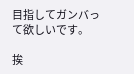目指してガンバって欲しいです。

挨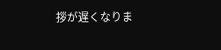拶が遅くなりま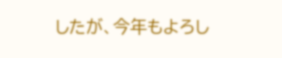したが、今年もよろし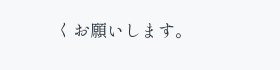くお願いします。